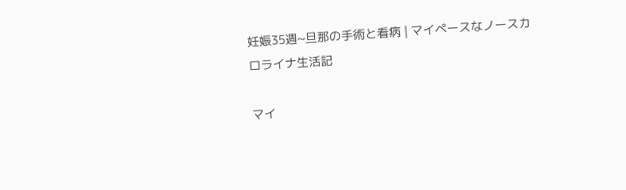妊娠35週~旦那の手術と看病 | マイペースなノースカロライナ生活記

マイ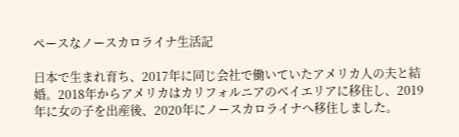ペースなノースカロライナ生活記

日本で生まれ育ち、2017年に同じ会社で働いていたアメリカ人の夫と結婚。2018年からアメリカはカリフォルニアのベイエリアに移住し、2019年に女の子を出産後、2020年にノースカロライナへ移住しました。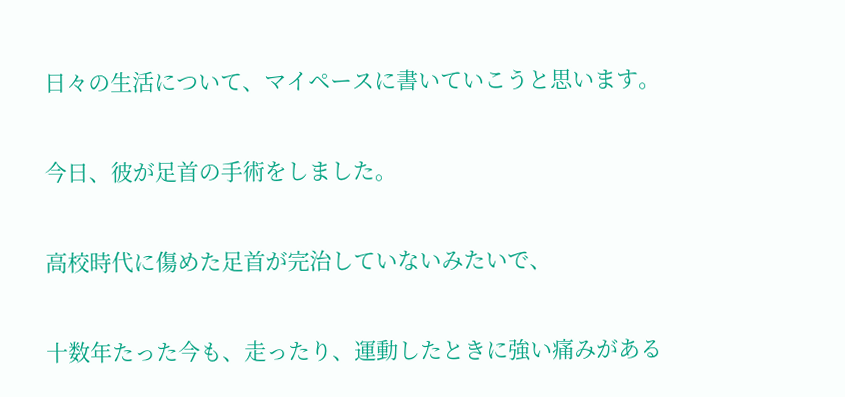日々の生活について、マイペースに書いていこうと思います。

今日、彼が足首の手術をしました。

高校時代に傷めた足首が完治していないみたいで、

十数年たった今も、走ったり、運動したときに強い痛みがある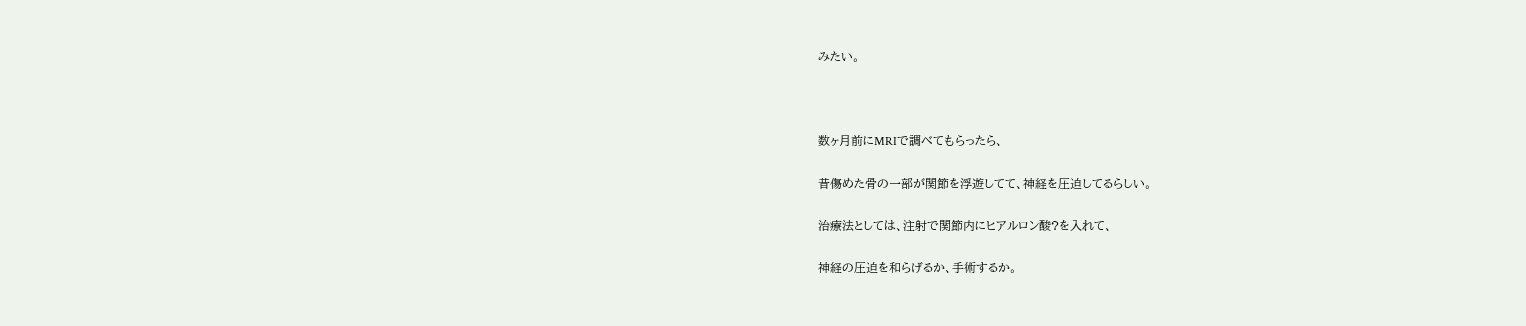みたい。



数ヶ月前にMRIで調べてもらったら、

昔傷めた骨の一部が関節を浮遊してて、神経を圧迫してるらしい。

治療法としては、注射で関節内にヒアルロン酸?を入れて、

神経の圧迫を和らげるか、手術するか。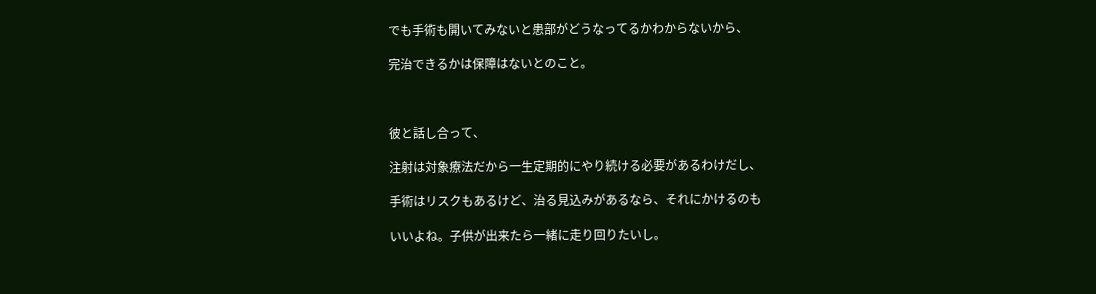でも手術も開いてみないと患部がどうなってるかわからないから、

完治できるかは保障はないとのこと。



彼と話し合って、

注射は対象療法だから一生定期的にやり続ける必要があるわけだし、

手術はリスクもあるけど、治る見込みがあるなら、それにかけるのも

いいよね。子供が出来たら一緒に走り回りたいし。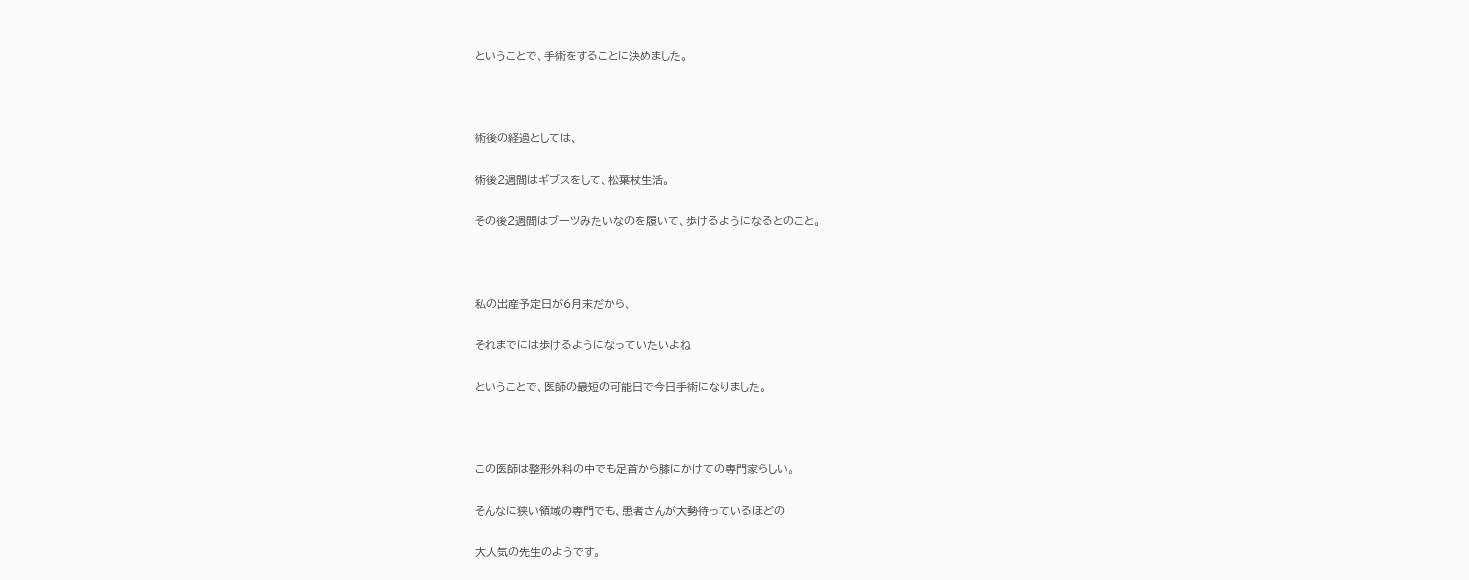ということで、手術をすることに決めました。



術後の経過としては、

術後2週間はギブスをして、松葉杖生活。

その後2週間はブーツみたいなのを履いて、歩けるようになるとのこと。



私の出産予定日が6月末だから、

それまでには歩けるようになっていたいよね

ということで、医師の最短の可能日で今日手術になりました。



この医師は整形外科の中でも足首から膝にかけての専門家らしい。

そんなに狭い領域の専門でも、患者さんが大勢待っているほどの

大人気の先生のようです。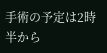手術の予定は2時半から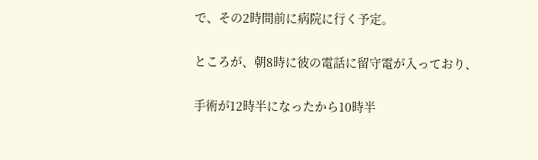で、その2時間前に病院に行く予定。

ところが、朝8時に彼の電話に留守電が入っており、

手術が12時半になったから10時半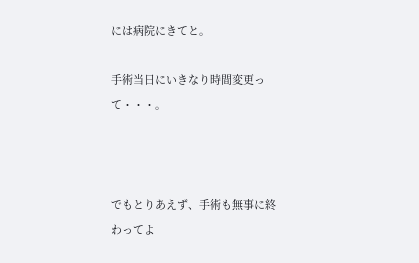には病院にきてと。

手術当日にいきなり時間変更って・・・。



でもとりあえず、手術も無事に終わってよ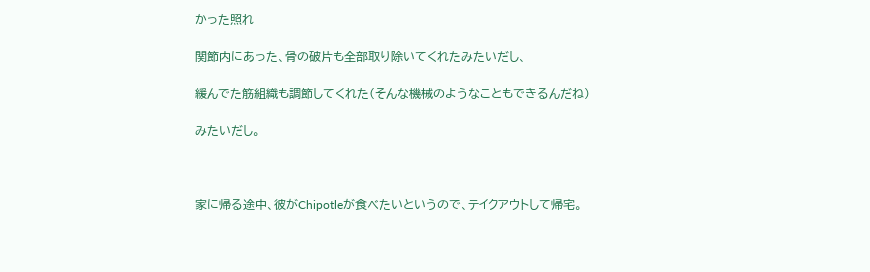かった照れ

関節内にあった、骨の破片も全部取り除いてくれたみたいだし、

緩んでた筋組織も調節してくれた(そんな機械のようなこともできるんだね)

みたいだし。



家に帰る途中、彼がChipotleが食べたいというので、テイクアウトして帰宅。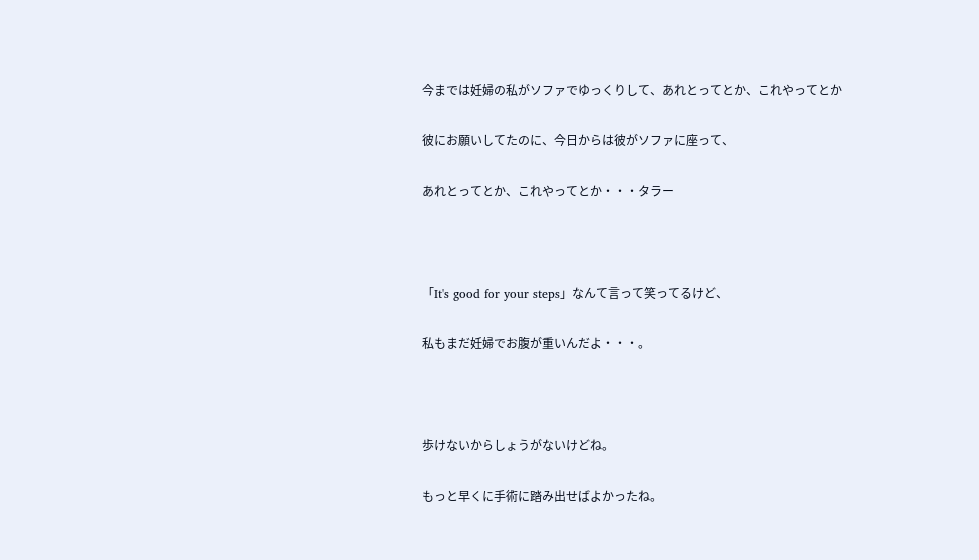今までは妊婦の私がソファでゆっくりして、あれとってとか、これやってとか

彼にお願いしてたのに、今日からは彼がソファに座って、

あれとってとか、これやってとか・・・タラー



「It's good for your steps」なんて言って笑ってるけど、

私もまだ妊婦でお腹が重いんだよ・・・。



歩けないからしょうがないけどね。

もっと早くに手術に踏み出せばよかったね。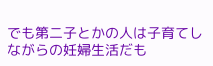でも第二子とかの人は子育てしながらの妊婦生活だも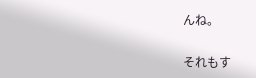んね。

それもす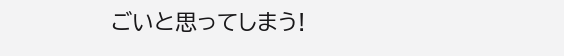ごいと思ってしまう!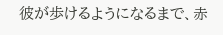彼が歩けるようになるまで、赤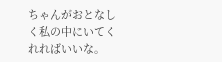ちゃんがおとなしく私の中にいてくれればいいな。